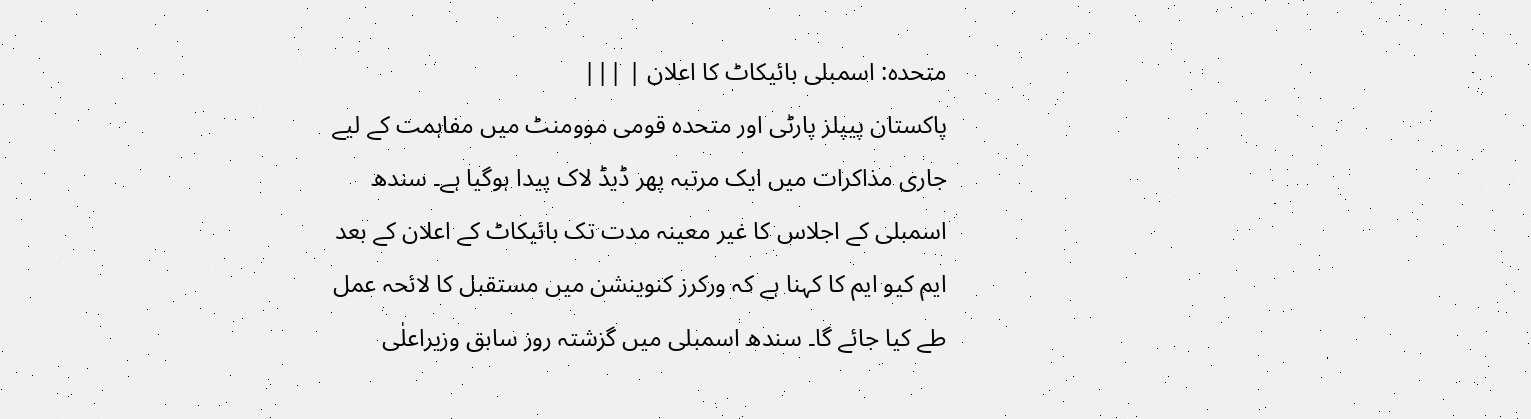متحدہ: اسمبلی بائیکاٹ کا اعلان | |||
پاکستان پیپلز پارٹی اور متحدہ قومی موومنٹ میں مفاہمت کے لیے جاری مذاکرات میں ایک مرتبہ پھر ڈیڈ لاک پیدا ہوگیا ہے۔ سندھ اسمبلی کے اجلاس کا غیر معینہ مدت تک بائیکاٹ کے اعلان کے بعد ایم کیو ایم کا کہنا ہے کہ ورکرز کنوینشن میں مستقبل کا لائحہ عمل طے کیا جائے گا۔ سندھ اسمبلی میں گزشتہ روز سابق وزیراعلٰی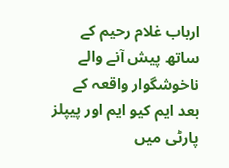ارباب غلام رحیم کے ساتھ پیش آنے والے ناخوشگوار واقعہ کے بعد ایم کیو ایم اور پیپلز پارٹی میں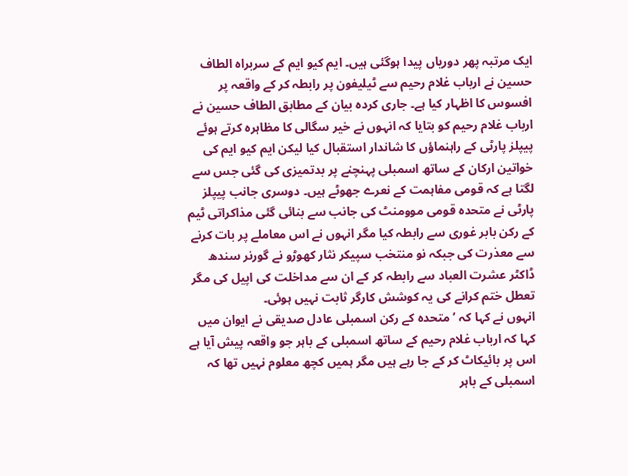ایک مرتبہ پھر دوریاں پیدا ہوگئی ہیں۔ ایم کیو ایم کے سربراہ الطاف حسین نے ارباب غلام رحیم سے ٹیلیفون پر رابطہ کر کے واقعہ پر افسوس کا اظہار کیا ہے۔ جاری کردہ بیان کے مطابق الطاف حسین نے ارباب غلام رحیم کو بتایا کہ انہوں نے خیر سگالی کا مظاہرہ کرتے ہوئے پیپلز پارٹی کے راہنماؤں کا شاندار استقبال کیا لیکن ایم کیو ایم کی خواتین ارکان کے ساتھ اسمبلی پہنچنے پر بدتمیزی کی گئی جس سے لگتا ہے کہ قومی مفاہمت کے نعرے جھوٹے ہیں۔ دوسری جانب پیپلز پارٹی نے متحدہ قومی موومنٹ کی جانب سے بنائی گئی مذاکراتی ٹیم کے رکن بابر غوری سے رابطہ کیا مگر انہوں نے اس معاملے پر بات کرنے سے معذرت کی جبکہ نو منتخب سپیکر نثار کھوڑو نے گورنر سندھ ڈاکٹر عشرت العباد سے رابطہ کر کے ان سے مداخلت کی اپیل کی مگر تعطل ختم کرانے کی یہ کوشش کارگر ثابت نہیں ہوئی۔
انہوں نے کہا کہ ’متحدہ کے رکن اسمبلی عادل صدیقی نے ایوان میں کہا کہ ارباب غلام رحیم کے ساتھ اسمبلی کے باہر جو واقعہ پیش آیا ہے اس پر بائیکاٹ کر کے جا رہے ہیں مگر ہمیں کچھ معلوم نہیں تھا کہ اسمبلی کے باہر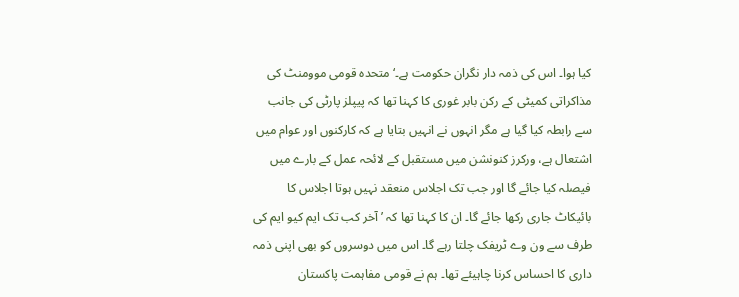کیا ہوا۔ اس کی ذمہ دار نگران حکومت ہے۔‘ متحدہ قومی موومنٹ کی مذاکراتی کمیٹی کے رکن بابر غوری کا کہنا تھا کہ پیپلز پارٹی کی جانب سے رابطہ کیا گیا ہے مگر انہوں نے انہیں بتایا ہے کہ کارکنوں اور عوام میں اشتعال ہے، ورکرز کنونشن میں مستقبل کے لائحہ عمل کے بارے میں فیصلہ کیا جائے گا اور جب تک اجلاس منعقد نہیں ہوتا اجلاس کا بائیکاٹ جاری رکھا جائے گا۔ ان کا کہنا تھا کہ ’آخر کب تک ایم کیو ایم کی طرف سے ون وے ٹریفک چلتا رہے گا۔ اس میں دوسروں کو بھی اپنی ذمہ داری کا احساس کرنا چاہیئے تھا۔ ہم نے قومی مفاہمت پاکستان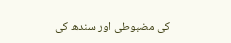کی مضبوطی اور سندھ کی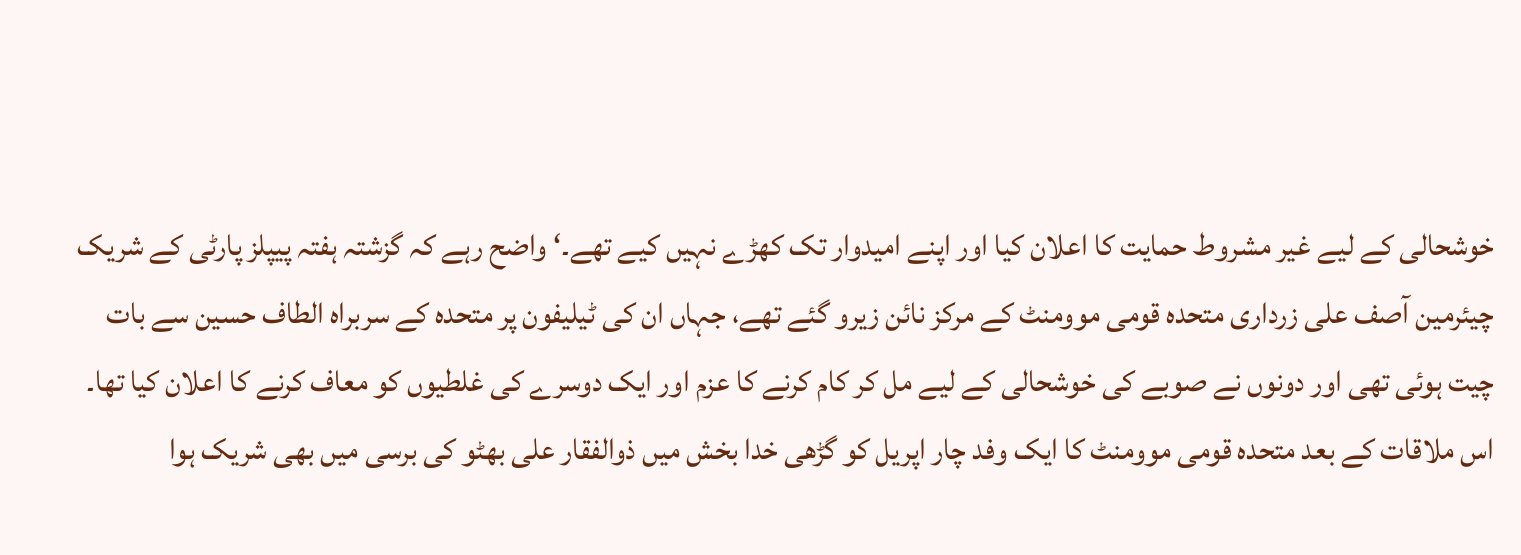خوشحالی کے لیے غیر مشروط حمایت کا اعلان کیا اور اپنے امیدوار تک کھڑے نہیں کیے تھے۔‘ واضح رہے کہ گزشتہ ہفتہ پیپلز پارٹی کے شریک چیئرمین آصف علی زرداری متحدہ قومی موومنٹ کے مرکز نائن زیرو گئے تھے، جہاں ان کی ٹیلیفون پر متحدہ کے سربراہ الطاف حسین سے بات چیت ہوئی تھی اور دونوں نے صوبے کی خوشحالی کے لیے مل کر کام کرنے کا عزم اور ایک دوسرے کی غلطیوں کو معاف کرنے کا اعلان کیا تھا۔ اس ملاقات کے بعد متحدہ قومی موومنٹ کا ایک وفد چار اپریل کو گڑھی خدا بخش میں ذوالفقار علی بھٹو کی برسی میں بھی شریک ہوا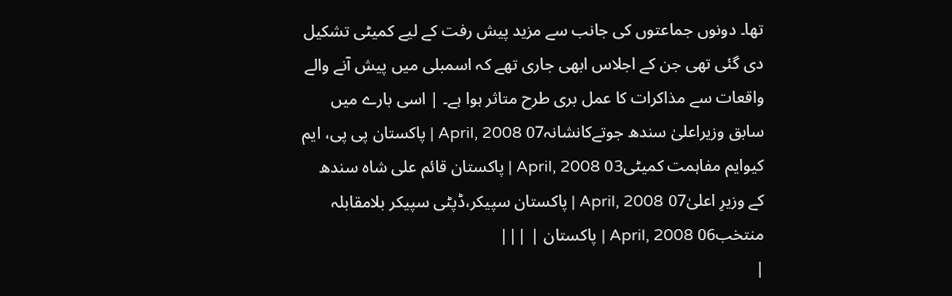تھا۔ دونوں جماعتوں کی جانب سے مزید پیش رفت کے لیے کمیٹی تشکیل دی گئی تھی جن کے اجلاس ابھی جاری تھے کہ اسمبلی میں پیش آنے والے واقعات سے مذاکرات کا عمل بری طرح متاثر ہوا ہے۔ | اسی بارے میں سابق وزیراعلیٰ سندھ جوتےکانشانہ07 April, 2008 | پاکستان پی پی، ایم کیوایم مفاہمت کمیٹی03 April, 2008 | پاکستان قائم علی شاہ سندھ کے وزیرِ اعلیٰ07 April, 2008 | پاکستان سپیکر،ڈپٹی سپیکر بلامقابلہ منتخب06 April, 2008 | پاکستان | |||
|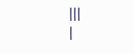|||
|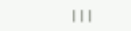|||